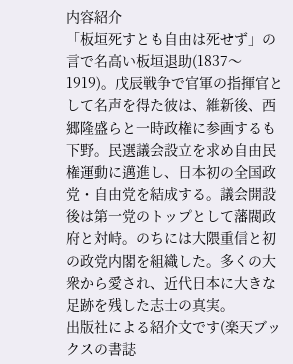内容紹介
「板垣死すとも自由は死せず」の言で名高い板垣退助(1837〜1919)。戊辰戦争で官軍の指揮官として名声を得た彼は、維新後、西郷隆盛らと一時政権に参画するも下野。民選議会設立を求め自由民権運動に邁進し、日本初の全国政党・自由党を結成する。議会開設後は第一党のトップとして藩閥政府と対峙。のちには大隈重信と初の政党内閣を組織した。多くの大衆から愛され、近代日本に大きな足跡を残した志士の真実。
出版社による紹介文です(楽天ブックスの書誌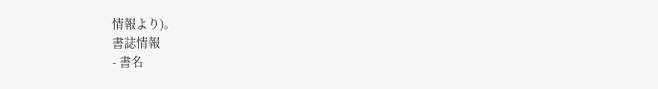情報より)。
書誌情報
- 書名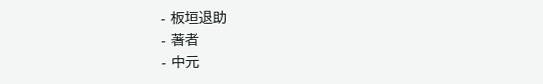- 板垣退助
- 著者
- 中元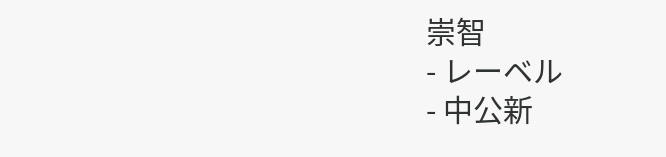崇智
- レーベル
- 中公新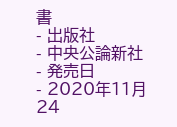書
- 出版社
- 中央公論新社
- 発売日
- 2020年11月24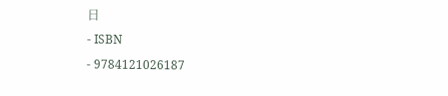日
- ISBN
- 9784121026187